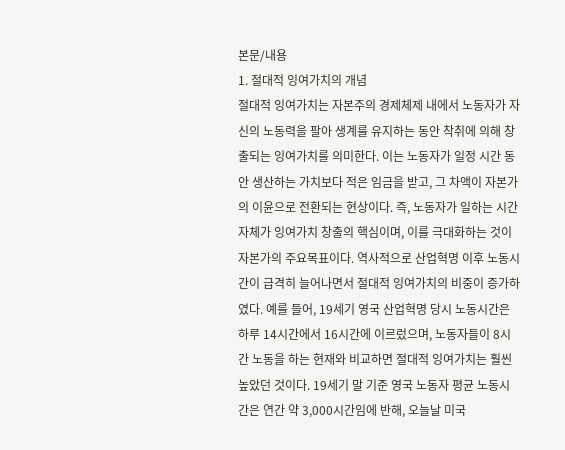본문/내용
1. 절대적 잉여가치의 개념
절대적 잉여가치는 자본주의 경제체제 내에서 노동자가 자신의 노동력을 팔아 생계를 유지하는 동안 착취에 의해 창출되는 잉여가치를 의미한다. 이는 노동자가 일정 시간 동안 생산하는 가치보다 적은 임금을 받고, 그 차액이 자본가의 이윤으로 전환되는 현상이다. 즉, 노동자가 일하는 시간 자체가 잉여가치 창출의 핵심이며, 이를 극대화하는 것이 자본가의 주요목표이다. 역사적으로 산업혁명 이후 노동시간이 급격히 늘어나면서 절대적 잉여가치의 비중이 증가하였다. 예를 들어, 19세기 영국 산업혁명 당시 노동시간은 하루 14시간에서 16시간에 이르렀으며, 노동자들이 8시간 노동을 하는 현재와 비교하면 절대적 잉여가치는 훨씬 높았던 것이다. 19세기 말 기준 영국 노동자 평균 노동시간은 연간 약 3,000시간임에 반해, 오늘날 미국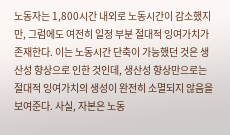노동자는 1,800시간 내외로 노동시간이 감소했지만, 그럼에도 여전히 일정 부분 절대적 잉여가치가 존재한다. 이는 노동시간 단축이 가능했던 것은 생산성 향상으로 인한 것인데, 생산성 향상만으로는 절대적 잉여가치의 생성이 완전히 소멸되지 않음을 보여준다. 사실, 자본은 노동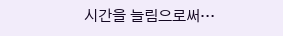시간을 늘림으로써…